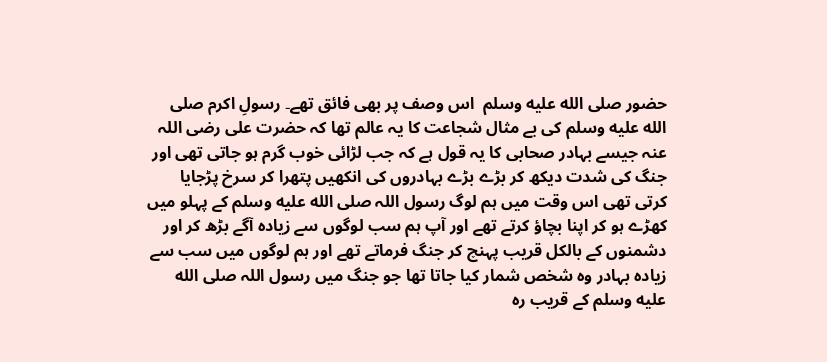حضور صلى الله عليه وسلم  اس وصف پر بھی فائق تھے۔ رسولِ اکرم صلى الله عليه وسلم کی بے مثال شجاعت کا یہ عالم تھا کہ حضرت علی رضی اللہ عنہ جیسے بہادر صحابی کا یہ قول ہے کہ جب لڑائی خوب گرم ہو جاتی تھی اور جنگ کی شدت دیکھ کر بڑے بڑے بہادروں کی انکھیں پتھرا کر سرخ پڑجایا کرتی تھی اس وقت میں ہم لوگ رسول اللہ صلى الله عليه وسلم کے پہلو میں کھڑے ہو کر اپنا بچاؤ کرتے تھے اور آپ ہم سب لوگوں سے زیادہ آگے بڑھ کر اور دشمنوں کے بالکل قریب پہنچ کر جنگ فرماتے تھے اور ہم لوگوں میں سب سے زیادہ بہادر وہ شخص شمار کیا جاتا تھا جو جنگ میں رسول اللہ صلى الله عليه وسلم کے قریب رہ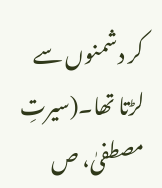کر دشمنوں سے لڑتا تھا۔(سیرتِ مصطفیٰ، ص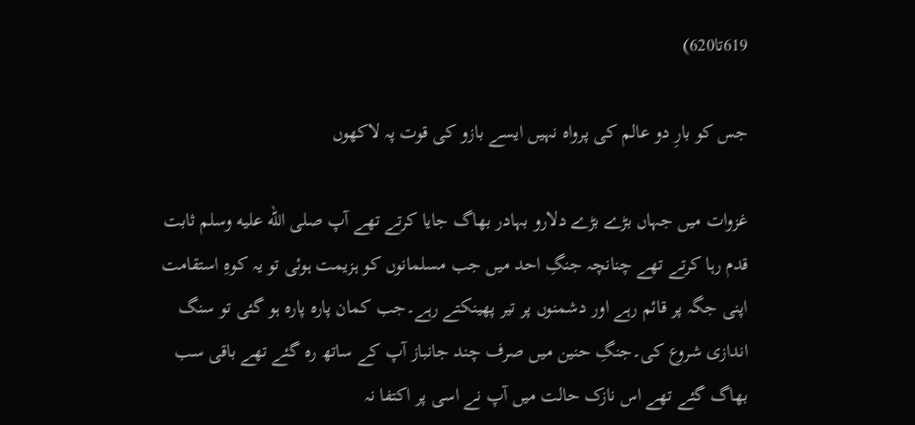619تا620)

جس کو بارِ دو عالم کی پرواہ نہیں ایسے بازو کی قوت پہ لاکھوں

غزوات میں جہاں بڑے بڑے دلارو بہادر بھاگ جایا کرتے تھے آپ صلى الله عليه وسلم ثابت قدم رہا کرتے تھے چنانچہ جنگِ احد میں جب مسلمانوں کو ہزیمت ہوئی تو یہ کوہِ استقامت اپنی جگہ پر قائم رہے اور دشمنوں پر تیر پھینکتے رہے۔جب کمان پارہ پارہ ہو گئی تو سنگ اندازی شروع کی۔جنگِ حنین میں صرف چند جانباز آپ کے ساتھ رہ گئے تھے باقی سب بھاگ گئے تھے اس نازک حالت میں آپ نے اسی پر اکتفا نہ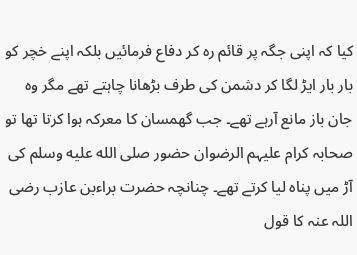کیا کہ اپنی جگہ پر قائم رہ کر دفاع فرمائیں بلکہ اپنے خچر کو بار بار ایڑ لگا کر دشمن کی طرف بڑھانا چاہتے تھے مگر وہ جان باز مانع آرہے تھے۔ جب گھمسان کا معرکہ ہوا کرتا تھا تو صحابہ کرام علیہم الرضوان حضور صلى الله عليه وسلم کی آڑ میں پناہ لیا کرتے تھے۔ چنانچہ حضرت براءبن عازب رضی اللہ عنہ کا قول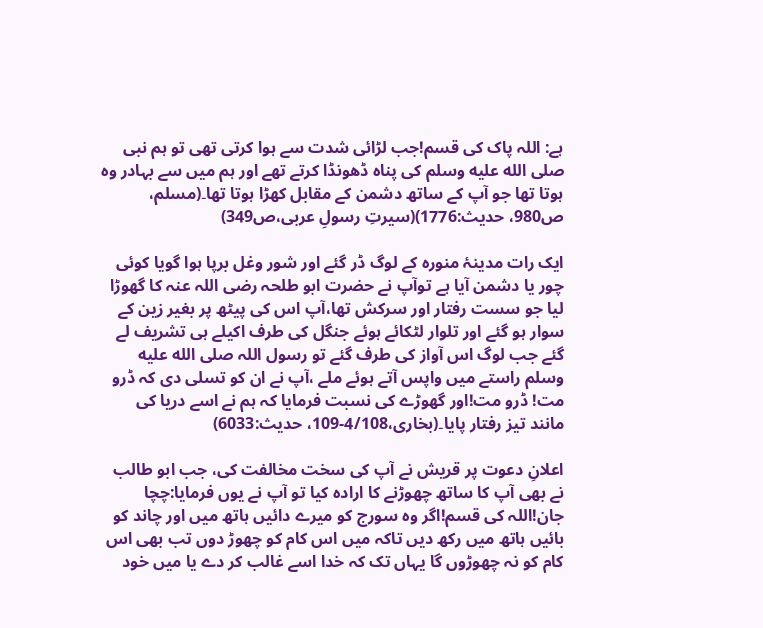ہے: اللہ پاک کی قسم!جب لڑائی شدت سے ہوا کرتی تھی تو ہم نبی صلى الله عليه وسلم کی پناہ ڈھونڈا کرتے تھے اور ہم میں سے بہادر وہ ہوتا تھا جو آپ کے ساتھ دشمن کے مقابل کھڑا ہوتا تھا۔(مسلم، ص980، حدیث:1776)(سیرتِ رسولِ عربی،ص349)

ایک رات مدینۂ منورہ کے لوگ ڈر گئے اور شور وغل برپا ہوا گویا کوئی چور یا دشمن آیا ہے توآپ نے حضرت ابو طلحہ رضی اللہ عنہ کا گھوڑا لیا جو سست رفتار اور سرکش تھا،آپ اس کی پیٹھ پر بغیر زین کے سوار ہو گئے اور تلوار لٹکائے ہوئے جنگل کی طرف اکیلے ہی تشریف لے گئے جب لوگ اس آواز کی طرف گئے تو رسول اللہ صلى الله عليه وسلم راستے میں واپس آتے ہوئے ملے ،آپ نے ان کو تسلی دی کہ ڈرو مت! ڈرو مت!اور گھوڑے کی نسبت فرمایا کہ ہم نے اسے دریا کی مانند تیز رفتار پایا۔(بخاری،4/108-109، حدیث:6033)

اعلانِ دعوت پر قریش نے آپ کی سخت مخالفت کی، جب ابو طالب نے بھی آپ کا ساتھ چھوڑنے کا ارادہ کیا تو آپ نے یوں فرمایا:چچا جان!اللہ کی قسم!اگر وہ سورج کو میرے دائیں ہاتھ میں اور چاند کو بائیں ہاتھ میں رکھ دیں تاکہ میں اس کام کو چھوڑ دوں تب بھی اس کام کو نہ چھوڑوں گا یہاں تک کہ خدا اسے غالب کر دے یا میں خود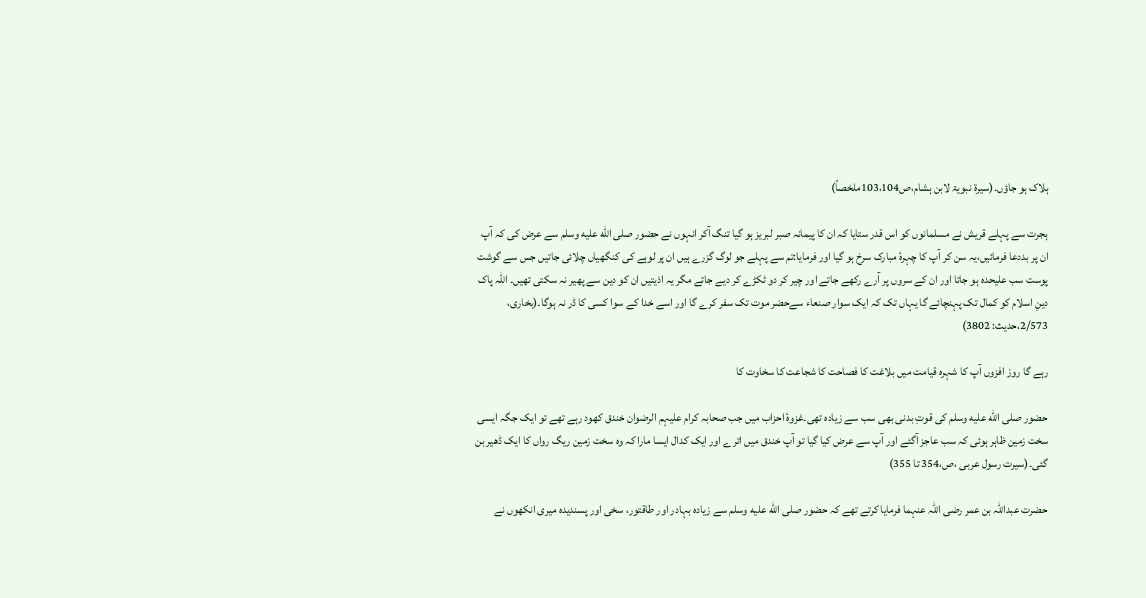ہلاک ہو جاؤں۔(سیرۃ نبویۃ لابن ہشام،ص103،104ملخصاً)

ہجرت سے پہلے قریش نے مسلمانوں کو اس قدر ستایا کہ ان کا پیمانہ صبر لبریز ہو گیا تنگ آکر انہوں نے حضور صلى الله عليه وسلم سے عرض کی کہ آپ ان پر بددعا فرمائیں،یہ سن کر آپ کا چہرۂ مبارک سرخ ہو گیا اور فرمایا:تم سے پہلے جو لوگ گزرے ہیں ان پر لوہے کی کنگھیاں چلائی جاتیں جس سے گوشت پوست سب علیحدہ ہو جاتا اور ان کے سروں پر آرے رکھے جاتے اور چیر کر دو ٹکڑے کر دیے جاتے مگر یہ اذیتیں ان کو دین سے پھیر نہ سکتی تھیں۔ اللہ پاک دینِ اسلام کو کمال تک پہنچائے گا یہاں تک کہ ایک سوار صنعاء سےحضر موت تک سفر کرے گا اور اسے خدا کے سوا کسی کا ڈر نہ ہوگا۔(بخاری، 2/573،حدیث: 3802)

رہے گا روز افزوں آپ کا شہرہ قیامت میں بلاغت کا فصاحت کا شجاعت کا سخاوت کا

حضور صلى الله عليه وسلم کی قوتِ بدنی بھی سب سے زیادہ تھی۔غزوۂ احزاب میں جب صحابہ کرام علیہم الرضوان خندق کھود رہے تھے تو ایک جگہ ایسی سخت زمین ظاہر ہوئی کہ سب عاجز آگئے اور آپ سے عرض کیا گیا تو آپ خندق میں اترے اور ایک کدال ایسا مارا کہ وہ سخت زمین ریگ رواں کا ایک ڈھیر بن گئی۔(سیرت رسول عربی ،ص،354 تا 355)

حضرت عبداللہ بن عمر رضی اللہ عنہما فرمایا کرتے تھے کہ حضور صلى الله عليه وسلم سے زیادہ بہادر اور طاقتور، سخی اور پسندیدہ میری انکھوں نے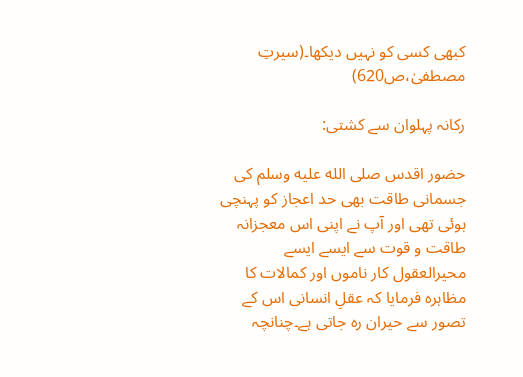کبھی کسی کو نہیں دیکھا۔(سیرتِ مصطفیٰ،ص620)

رکانہ پہلوان سے کشتی:

حضور اقدس صلى الله عليه وسلم کی جسمانی طاقت بھی حد اعجاز کو پہنچی ہوئی تھی اور آپ نے اپنی اس معجزانہ طاقت و قوت سے ایسے ایسے محیرالعقول کار ناموں اور کمالات کا مظاہرہ فرمایا کہ عقلِ انسانی اس کے تصور سے حیران رہ جاتی ہے۔چنانچہ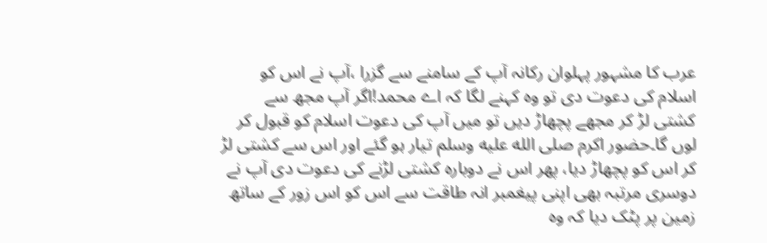عرب کا مشہور پہلوان رکانہ آپ کے سامنے سے گزرا ،آپ نے اس کو اسلام کی دعوت دی تو وہ کہنے لگا کہ اے محمد!اگر آپ مجھ سے کشتی لڑ کر مجھے پچھاڑ دیں تو میں آپ کی دعوت اسلام کو قبول کر لوں گا۔حضور اکرم صلى الله عليه وسلم تیار ہو گئے اور اس سے کشتی لڑ کر اس کو پچھاڑ دیا، پھر اس نے دوبارہ کشتی لڑنے کی دعوت دی آپ نے دوسری مرتبہ بھی اپنی پیغمبر انہ طاقت سے اس کو اس زور کے ساتھ زمین پر پٹک دیا کہ وہ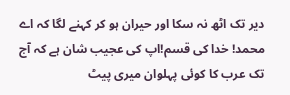دیر تک اٹھ نہ سکا اور حیران ہو کر کہنے لگا کہ اے محمد! خدا کی قسم!اپ کی عجیب شان ہے کہ آج تک عرب کا کوئی پہلوان میری پیٹ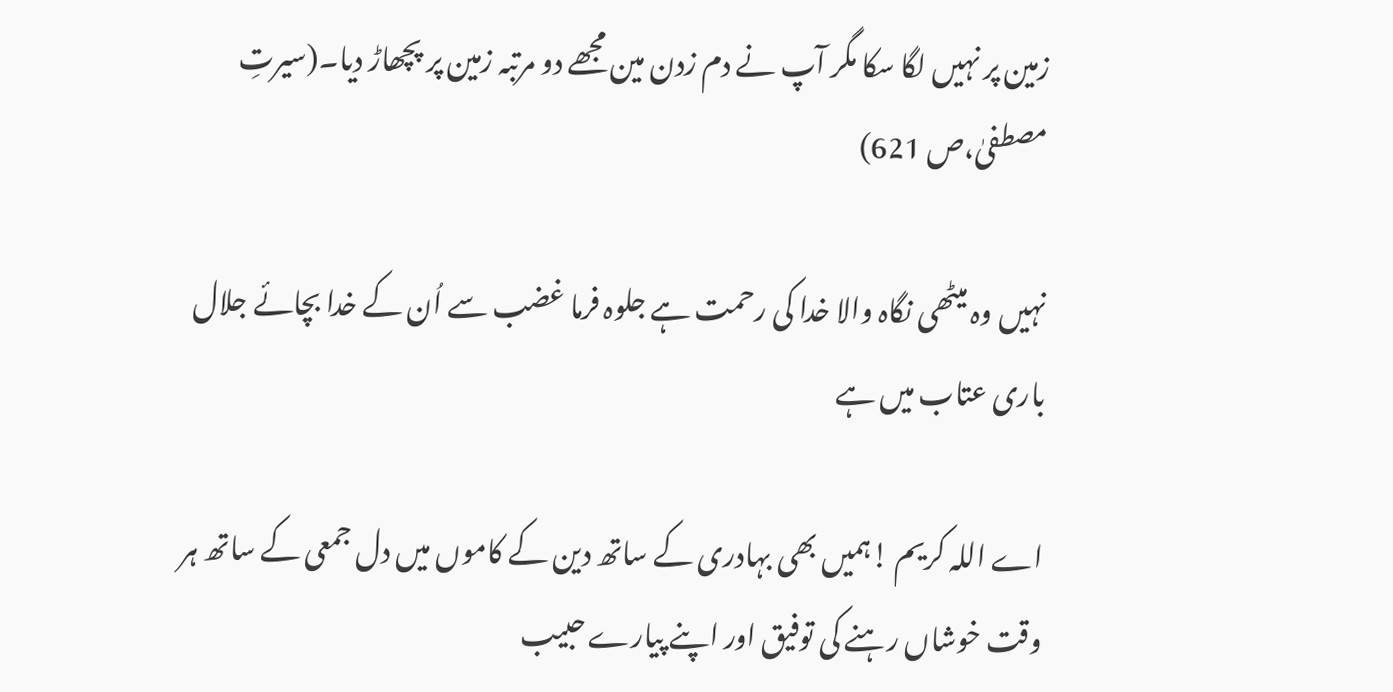زمین پر نہیں لگا سکا مگر آپ نے دم زدن مین مجھے دو مرتبہ زمین پر پچھاڑ دیا۔(سیرتِ مصطفیٰ،ص 621)

نہیں وہ میٹھی نگاہ والا خدا کی رحمت ہے جلوہ فرما غضب سے اُن کے خدا بچائے جلال باری عتاب میں ہے

اے اللہ کریم !ہمیں بھی بہادری کے ساتھ دین کے کاموں میں دل جمعی کے ساتھ ہر وقت خوشاں رہنے کی توفیق اور اپنے پیارے حبیب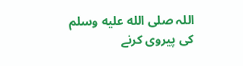اللہ صلى الله عليه وسلم کی پیروی کرنے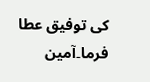کی توفیق عطا فرما۔آمین